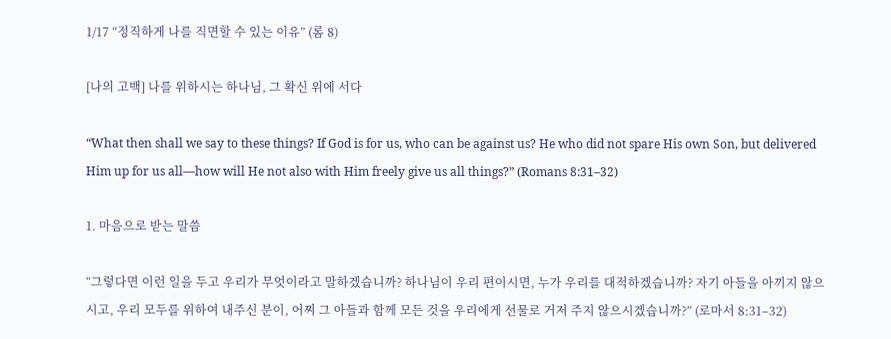1/17 “정직하게 나를 직면할 수 있는 이유” (롬 8)

[나의 고백] 나를 위하시는 하나님, 그 확신 위에 서다

“What then shall we say to these things? If God is for us, who can be against us? He who did not spare His own Son, but delivered Him up for us all—how will He not also with Him freely give us all things?” (Romans 8:31–32)

1. 마음으로 받는 말씀

“그렇다면 이런 일을 두고 우리가 무엇이라고 말하겠습니까? 하나님이 우리 편이시면, 누가 우리를 대적하겠습니까? 자기 아들을 아끼지 않으시고, 우리 모두를 위하여 내주신 분이, 어찌 그 아들과 함께 모든 것을 우리에게 선물로 거저 주지 않으시겠습니까?” (로마서 8:31–32)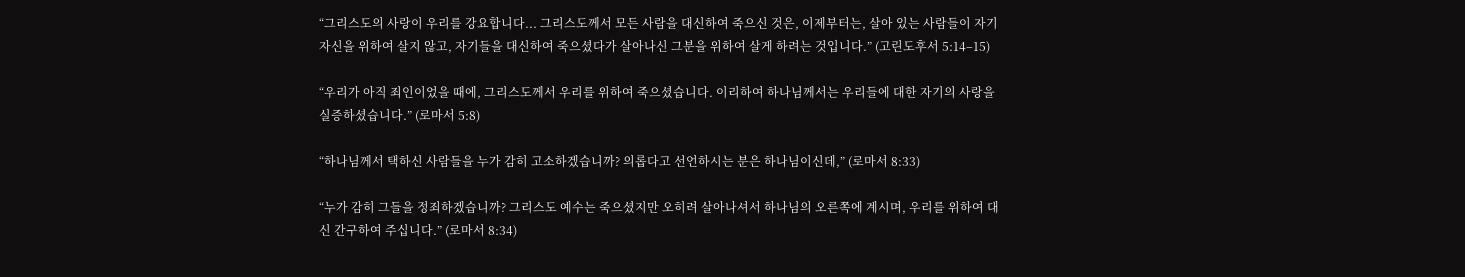“그리스도의 사랑이 우리를 강요합니다... 그리스도께서 모든 사람을 대신하여 죽으신 것은, 이제부터는, 살아 있는 사람들이 자기 자신을 위하여 살지 않고, 자기들을 대신하여 죽으셨다가 살아나신 그분을 위하여 살게 하려는 것입니다.” (고린도후서 5:14–15)

“우리가 아직 죄인이었을 때에, 그리스도께서 우리를 위하여 죽으셨습니다. 이리하여 하나님께서는 우리들에 대한 자기의 사랑을 실증하셨습니다.” (로마서 5:8)

“하나님께서 택하신 사람들을 누가 감히 고소하겠습니까? 의롭다고 선언하시는 분은 하나님이신데,” (로마서 8:33)

“누가 감히 그들을 정죄하겠습니까? 그리스도 예수는 죽으셨지만 오히려 살아나셔서 하나님의 오른쪽에 계시며, 우리를 위하여 대신 간구하여 주십니다.” (로마서 8:34)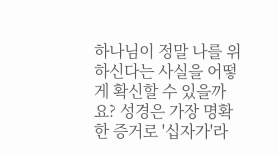하나님이 정말 나를 위하신다는 사실을 어떻게 확신할 수 있을까요? 성경은 가장 명확한 증거로 '십자가'라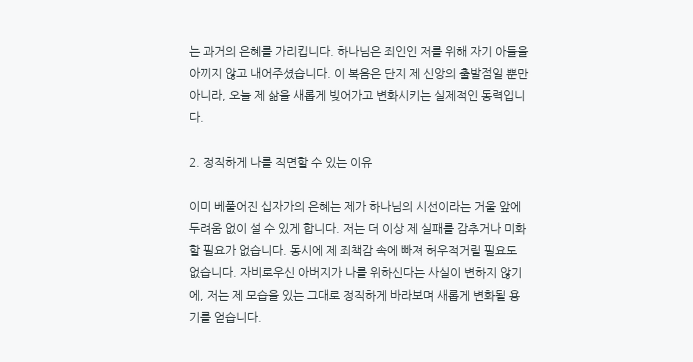는 과거의 은혜를 가리킵니다. 하나님은 죄인인 저를 위해 자기 아들을 아끼지 않고 내어주셨습니다. 이 복음은 단지 제 신앙의 출발점일 뿐만 아니라, 오늘 제 삶을 새롭게 빚어가고 변화시키는 실제적인 동력입니다.

2. 정직하게 나를 직면할 수 있는 이유

이미 베풀어진 십자가의 은혜는 제가 하나님의 시선이라는 거울 앞에 두려움 없이 설 수 있게 합니다. 저는 더 이상 제 실패를 감추거나 미화할 필요가 없습니다. 동시에 제 죄책감 속에 빠져 허우적거릴 필요도 없습니다. 자비로우신 아버지가 나를 위하신다는 사실이 변하지 않기에, 저는 제 모습을 있는 그대로 정직하게 바라보며 새롭게 변화될 용기를 얻습니다.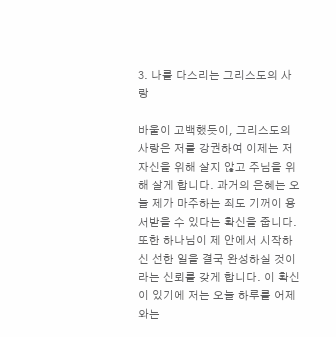3. 나를 다스리는 그리스도의 사랑

바울이 고백했듯이, 그리스도의 사랑은 저를 강권하여 이제는 저 자신을 위해 살지 않고 주님을 위해 살게 합니다. 과거의 은혜는 오늘 제가 마주하는 죄도 기꺼이 용서받을 수 있다는 확신을 줍니다. 또한 하나님이 제 안에서 시작하신 선한 일을 결국 완성하실 것이라는 신뢰를 갖게 합니다. 이 확신이 있기에 저는 오늘 하루를 어제와는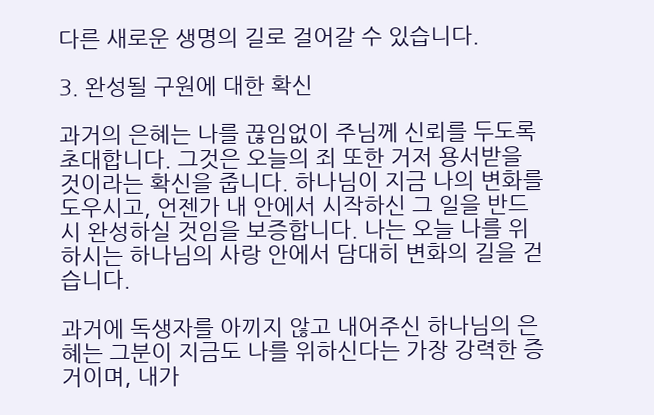다른 새로운 생명의 길로 걸어갈 수 있습니다.

3. 완성될 구원에 대한 확신

과거의 은혜는 나를 끊임없이 주님께 신뢰를 두도록 초대합니다. 그것은 오늘의 죄 또한 거저 용서받을 것이라는 확신을 줍니다. 하나님이 지금 나의 변화를 도우시고, 언젠가 내 안에서 시작하신 그 일을 반드시 완성하실 것임을 보증합니다. 나는 오늘 나를 위하시는 하나님의 사랑 안에서 담대히 변화의 길을 걷습니다.

과거에 독생자를 아끼지 않고 내어주신 하나님의 은혜는 그분이 지금도 나를 위하신다는 가장 강력한 증거이며, 내가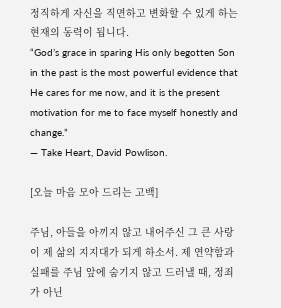정직하게 자신을 직면하고 변화할 수 있게 하는 현재의 동력이 됩니다.
“God’s grace in sparing His only begotten Son in the past is the most powerful evidence that He cares for me now, and it is the present motivation for me to face myself honestly and change.”
— Take Heart, David Powlison.

[오늘 마음 모아 드리는 고백]

주님, 아들을 아끼지 않고 내어주신 그 큰 사랑이 제 삶의 지지대가 되게 하소서. 제 연약함과 실패를 주님 앞에 숨기지 않고 드러낼 때, 정죄가 아닌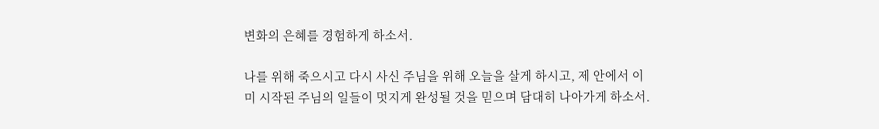변화의 은혜를 경험하게 하소서.

나를 위해 죽으시고 다시 사신 주님을 위해 오늘을 살게 하시고, 제 안에서 이미 시작된 주님의 일들이 멋지게 완성될 것을 믿으며 담대히 나아가게 하소서.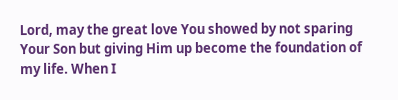Lord, may the great love You showed by not sparing Your Son but giving Him up become the foundation of my life. When I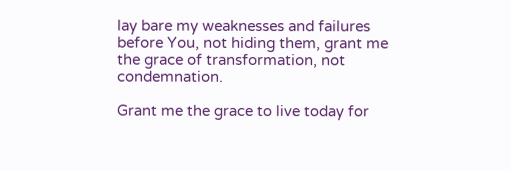lay bare my weaknesses and failures before You, not hiding them, grant me the grace of transformation, not condemnation.

Grant me the grace to live today for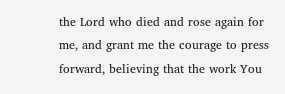the Lord who died and rose again for me, and grant me the courage to press forward, believing that the work You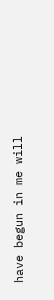have begun in me will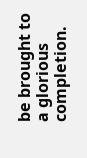be brought to a glorious completion.